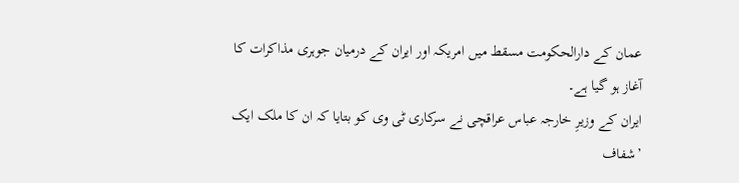عمان کے دارالحکومت مسقط میں امریکہ اور ایران کے درمیان جوہری مذاکرات کا آغاز ہو گیا ہے۔
ایران کے وزیرِ خارجہ عباس عراقچی نے سرکاری ٹی وی کو بتایا کہ ان کا ملک ایک ’شفاف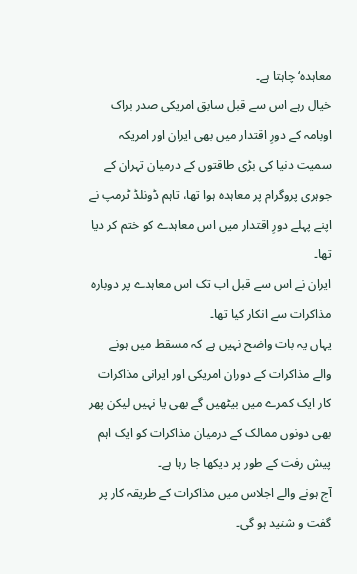معاہدہ‘ چاہتا ہے۔
خیال رہے اس سے قبل سابق امریکی صدر براک اوبامہ کے دورِ اقتدار میں بھی ایران اور امریکہ سمیت دنیا کی بڑی طاقتوں کے درمیان تہران کے جوہری پروگرام پر معاہدہ ہوا تھا، تاہم ڈونلڈ ٹرمپ نے اپنے پہلے دورِ اقتدار میں اس معاہدے کو ختم کر دیا تھا۔
ایران نے اس سے قبل اب تک اس معاہدے پر دوبارہ مذاکرات سے انکار کیا تھا۔
یہاں یہ بات واضح نہیں ہے کہ مسقط میں ہونے والے مذاکرات کے دوران امریکی اور ایرانی مذاکرات کار ایک کمرے میں بیٹھیں گے بھی یا نہیں لیکن پھر بھی دونوں ممالک کے درمیان مذاکرات کو ایک اہم پیش رفت کے طور پر دیکھا جا رہا ہے۔
آج ہونے والے اجلاس میں مذاکرات کے طریقہ کار پر گفت و شنید ہو گی۔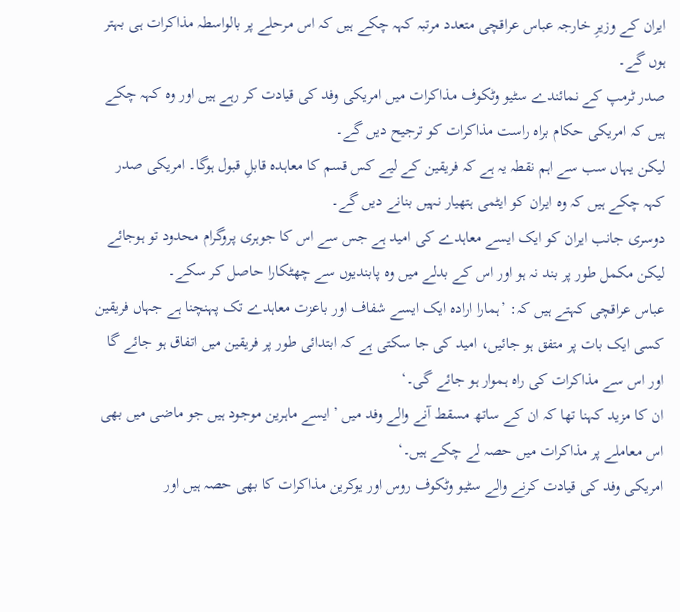ایران کے وزیرِ خارجہ عباس عراقچی متعدد مرتبہ کہہ چکے ہیں کہ اس مرحلے پر بالواسطہ مذاکرات ہی بہتر ہوں گے۔
صدر ٹرمپ کے نمائندے سٹیو وٹکوف مذاکرات میں امریکی وفد کی قیادت کر رہے ہیں اور وہ کہہ چکے ہیں کہ امریکی حکام براہ راست مذاکرات کو ترجیح دیں گے۔
لیکن یہاں سب سے اہم نقطہ یہ ہے کہ فریقین کے لیے کس قسم کا معاہدہ قابلِ قبول ہوگا۔ امریکی صدر کہہ چکے ہیں کہ وہ ایران کو ایٹمی ہتھیار نہیں بنانے دیں گے۔
دوسری جانب ایران کو ایک ایسے معاہدے کی امید ہے جس سے اس کا جوہری پروگرام محدود تو ہوجائے لیکن مکمل طور پر بند نہ ہو اور اس کے بدلے میں وہ پابندیوں سے چھٹکارا حاصل کر سکے۔
عباس عراقچی کہتے ہیں کہ: ’ہمارا ارادہ ایک ایسے شفاف اور باعزت معاہدے تک پہنچنا ہے جہاں فریقین کسی ایک بات پر متفق ہو جائیں، امید کی جا سکتی ہے کہ ابتدائی طور پر فریقین میں اتفاق ہو جائے گا اور اس سے مذاکرات کی راہ ہموار ہو جائے گی۔‘
ان کا مزید کہنا تھا کہ ان کے ساتھ مسقط آنے والے وفد میں ’ایسے ماہرین موجود ہیں جو ماضی میں بھی اس معاملے پر مذاکرات میں حصہ لے چکے ہیں۔‘
امریکی وفد کی قیادت کرنے والے سٹیو وٹکوف روس اور یوکرین مذاکرات کا بھی حصہ ہیں اور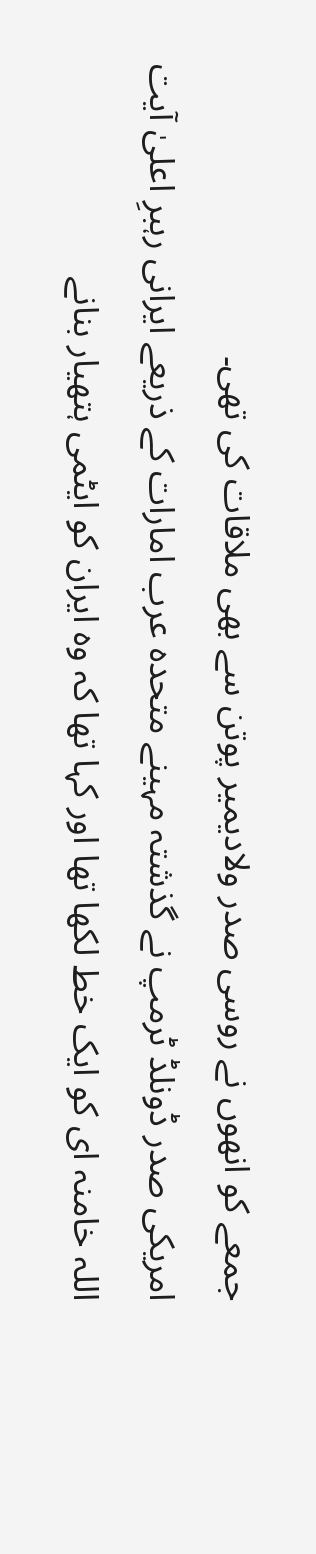جمعے کو انھوں نے روسی صدر ولادیمیر پوتن سے بھی ملاقات کی تھی۔
امریکی صدر ڈونلڈ ٹرمپ نے گذشتہ مہینے متحدہ عرب امارات کے ذریعے ایرانی رہبرِ اعلیٰ آیت اللہ خامنہ ای کو ایک خط لکھا تھا اور کہا تھا کہ وہ ایران کو ایٹمی ہتھیار بنانے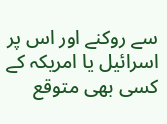سے روکنے اور اس پر اسرائیل یا امریکہ کے کسی بھی متوقع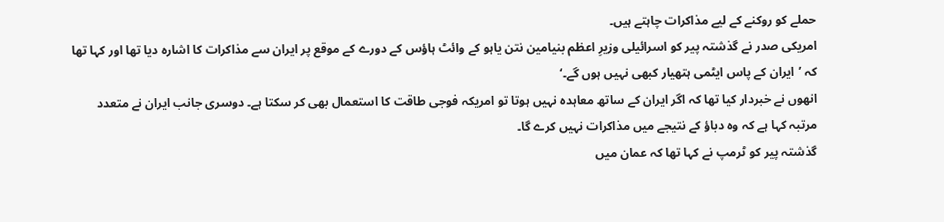حملے کو روکنے کے لیے مذاکرات چاہتے ہیں۔
امریکی صدر نے گذشتہ پیر کو اسرائیلی وزیرِ اعظم بنیامین نتن یاہو کے وائٹ ہاؤس کے دورے کے موقع پر ایران سے مذاکرات کا اشارہ دیا تھا اور کہا تھا کہ ’ایران کے پاس ایٹمی ہتھیار کبھی نہیں ہوں گے۔‘
انھوں نے خبردار کیا تھا کہ اگر ایران کے ساتھ معاہدہ نہیں ہوتا تو امریکہ فوجی طاقت کا استعمال بھی کر سکتا ہے۔ دوسری جانب ایران نے متعدد مرتبہ کہا ہے کہ وہ دباؤ کے نتیجے میں مذاکرات نہیں کرے گا۔
گذشتہ پیر کو ٹرمپ نے کہا تھا کہ عمان میں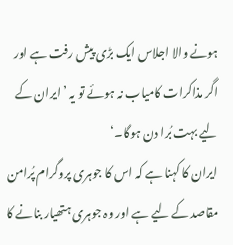ہونے والا اجلاس ایک بڑی پیش رفت ہے اور اگر مذاکرات کامیاب نہ ہوئے تو یہ ’ایران کے لیے بہت بُرا دن ہوگا۔‘
ایران کا کہنا ہے کہ اس کا جوہری پروگرام پُرامن مقاصد کے لیے ہے اور وہ جوہری ہتھیار بنانے کا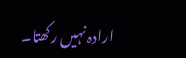ارادہ نہیں رکھتا۔